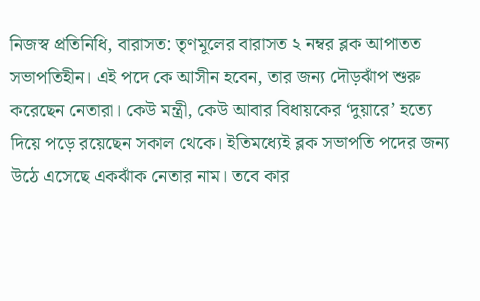নিজস্ব প্রতিনিধি, বারাসত: তৃণমূলের বারাসত ২ নম্বর ব্লক আপাতত সভাপতিহীন। এই পদে কে আসীন হবেন, তার জন্য দৌড়ঝাঁপ শুরু করেছেন নেতারা। কেউ মন্ত্রী, কেউ আবার বিধায়কের ‘দুয়ারে’ হত্যে দিয়ে পড়ে রয়েছেন সকাল থেকে। ইতিমধ্যেই ব্লক সভাপতি পদের জন্য উঠে এসেছে একঝাঁক নেতার নাম। তবে কার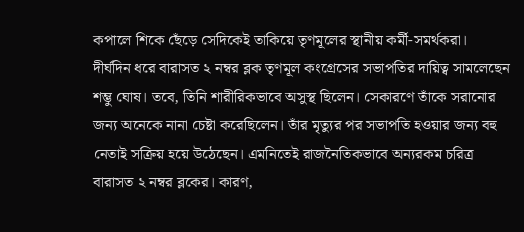কপালে শিকে ছেঁড়ে সেদিকেই তাকিয়ে তৃণমূলের স্থানীয় কর্মী-সমর্থকরা।
দীর্ঘদিন ধরে বারাসত ২ নম্বর ব্লক তৃণমূল কংগ্রেসের সভাপতির দায়িত্ব সামলেছেন শম্ভু ঘোষ। তবে, তিনি শারীরিকভাবে অসুস্থ ছিলেন। সেকারণে তাঁকে সরানোর জন্য অনেকে নানা চেষ্টা করেছিলেন। তাঁর মৃত্যুর পর সভাপতি হওয়ার জন্য বহু নেতাই সক্রিয় হয়ে উঠেছেন। এমনিতেই রাজনৈতিকভাবে অন্যরকম চরিত্র বারাসত ২ নম্বর ব্লকের। কারণ,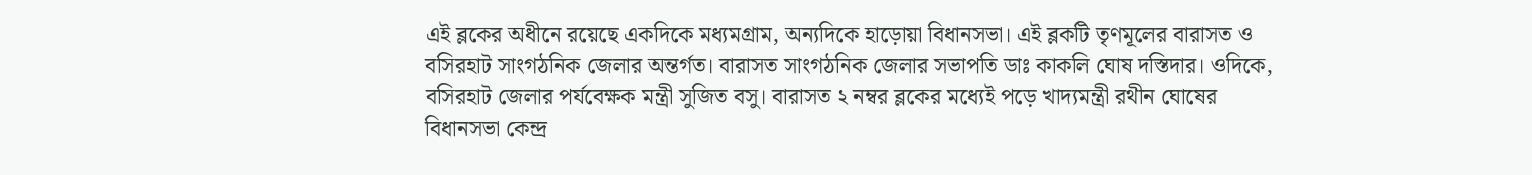এই ব্লকের অধীনে রয়েছে একদিকে মধ্যমগ্রাম, অন্যদিকে হাড়োয়া বিধানসভা। এই ব্লকটি তৃণমূলের বারাসত ও বসিরহাট সাংগঠনিক জেলার অন্তর্গত। বারাসত সাংগঠনিক জেলার সভাপতি ডাঃ কাকলি ঘোষ দস্তিদার। ওদিকে, বসিরহাট জেলার পর্যবেক্ষক মন্ত্রী সুজিত বসু। বারাসত ২ নম্বর ব্লকের মধ্যেই পড়ে খাদ্যমন্ত্রী রথীন ঘোষের বিধানসভা কেন্দ্র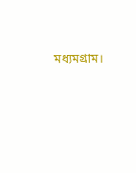মধ্যমগ্রাম।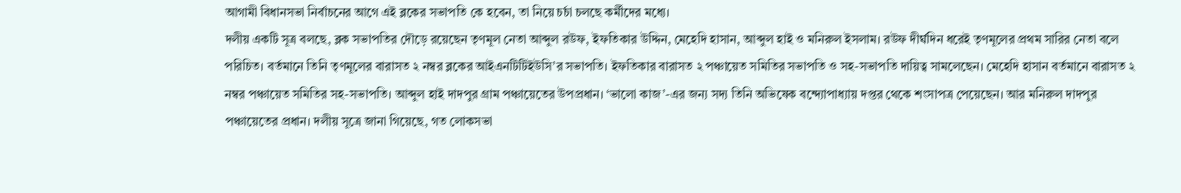আগামী বিধানসভা নির্বাচনের আগে এই ব্লকের সভাপতি কে হবেন, তা নিয়ে চর্চা চলছে কর্মীদের মধ্যে।
দলীয় একটি সূত্র বলছে, ব্লক সভাপতির দৌড়ে রয়েছেন তৃণমূল নেতা আব্দুল রউফ, ইফতিকার উদ্দিন, মেহেদি হাসান, আব্দুল হাই ও মনিরুল ইসলাম। রউফ দীর্ঘদিন ধরেই তৃণমূলের প্রথম সারির নেতা বলে পরিচিত। বর্তমানে তিনি তৃণমূলের বারাসত ২ নম্বর ব্লকের আইএনটিটিইউসি’র সভাপতি। ইফতিকার বারাসত ২ পঞ্চায়েত সমিতির সভাপতি ও সহ-সভাপতি দায়িত্ব সামলেছেন। মেহেদি হাসান বর্তমানে বারাসত ২ নম্বর পঞ্চায়েত সমিতির সহ-সভাপতি। আব্দুল হাই দাদপুর গ্রাম পঞ্চায়েতের উপপ্রধান। ‘ভালো কাজ’-এর জন্য সদ্য তিনি অভিষেক বন্দ্যোপাধ্যায় দপ্তর থেকে শংসাপত্র পেয়েছেন। আর মনিরুল দাদপুর পঞ্চায়েতের প্রধান। দলীয় সূত্রে জানা গিয়েছে, গত লোকসভা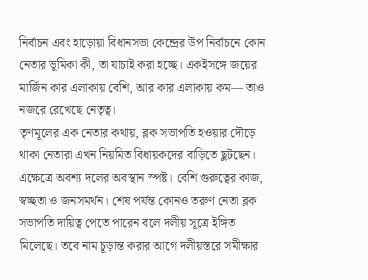নির্বাচন এবং হাড়োয়া বিধানসভা কেন্দ্রের উপ নির্বাচনে কোন নেতার ভূমিকা কী, তা যাচাই করা হচ্ছে। একইসঙ্গে জয়ের মার্জিন কার এলাকায় বেশি, আর কার এলাকায় কম— তাও নজরে রেখেছে নেতৃত্ব।
তৃণমূলের এক নেতার কথায়, ব্লক সভাপতি হওয়ার দৌড়ে থাকা নেতারা এখন নিয়মিত বিধায়কদের বাড়িতে ছুটছেন। এক্ষেত্রে অবশ্য দলের অবস্থান স্পষ্ট। বেশি গুরুত্বের কাজ, স্বচ্ছতা ও জনসমর্থন। শেষ পর্যন্ত কোনও তরুণ নেতা ব্লক সভাপতি দায়িত্ব পেতে পারেন বলে দলীয় সূত্রে ইঙ্গিত মিলেছে। তবে নাম চূড়ান্ত করার আগে দলীয়স্তরে সমীক্ষার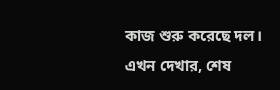কাজ শুরু করেছে দল। এখন দেখার, শেষ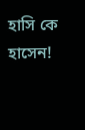হাসি কে হাসেন!